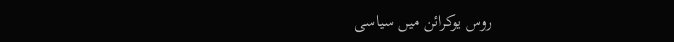روس یوکرائن میں سیاسی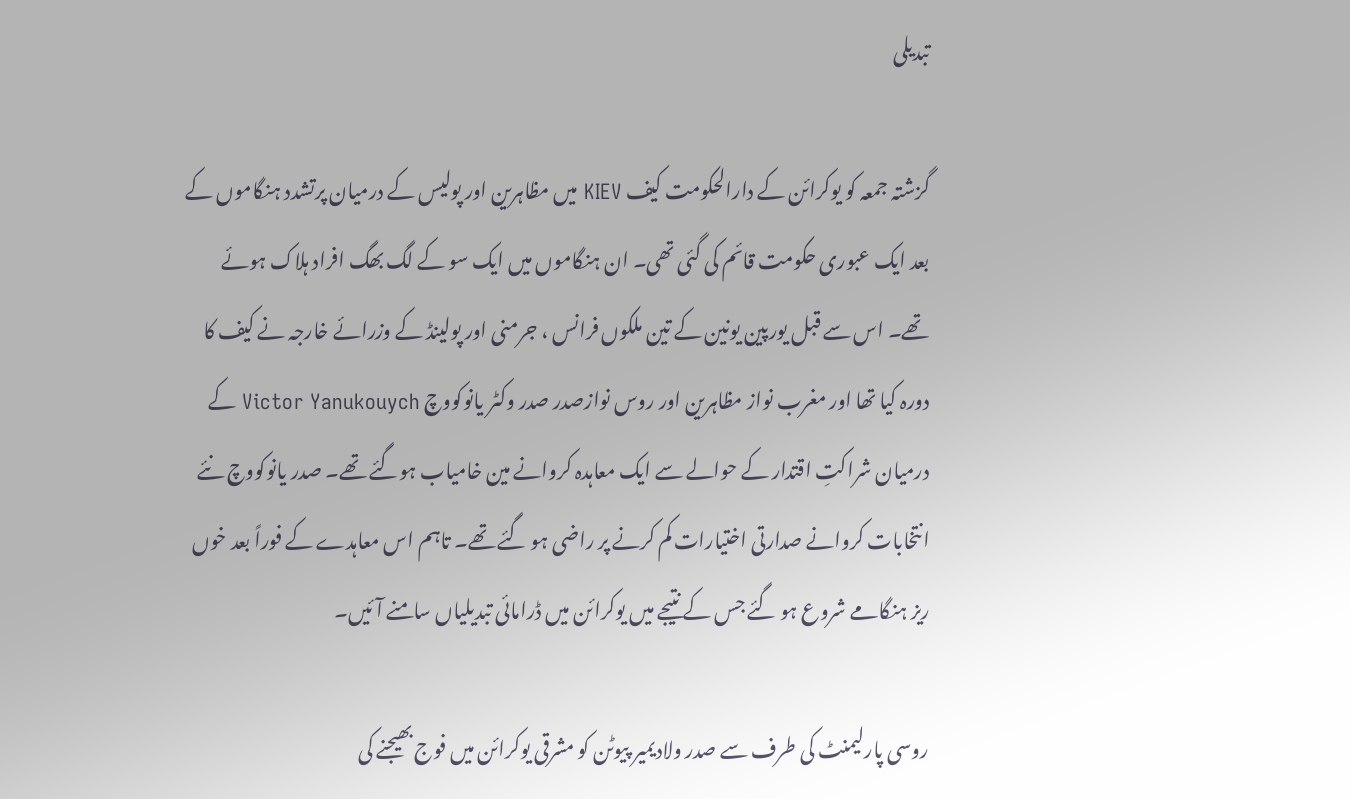تبدیلی

گزشتہ جمعہ کو یوکرائن کے دارالحکومت کیف KIEV میں مظاہرین اور پولیس کے درمیان پرتشدد ہنگاموں کے بعد ایک عبوری حکومت قائم کی گئی تھی۔ ان ہنگاموں میں ایک سو کے لگ بھگ افراد ہلاک ہوئے تھے۔ اس سے قبل یورپین یونین کے تین ملکوں فرانس ، جرمنی اور پولینڈ کے وزرائے خارجہ نے کیف کا دورہ کیا تھا اور مغرب نواز مظاہرین اور روس نوازصدر صدر وکٹر یانوکووچ Victor Yanukouych کے درمیان شراکتِ اقتدار کے حوالے سے ایک معاہدہ کروانے مین خامیاب ہوگئے تھے۔ صدر یانوکووچ نئے انتخابات کروانے صدارتی اختیارات کم کرنے پر راضی ہو گئے تھے۔ تاہم اس معاہدے کے فوراً بعد خوں ریز ہنگامے شروع ہو گئے جس کے نتیجے میں یوکرائن میں ڈرامائی تبدیلیاں سامنے آئیں۔

روسی پارلیمنٹ کی طرف سے صدر ولادیمیر پیوٹن کو مشرقی یوکرائن میں فوج بھیجنے کی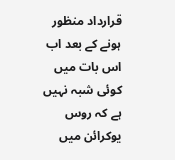قرارداد منظور ہونے کے بعد اب اس بات میں کوئی شبہ نہیں ہے کہ روس یوکرائن میں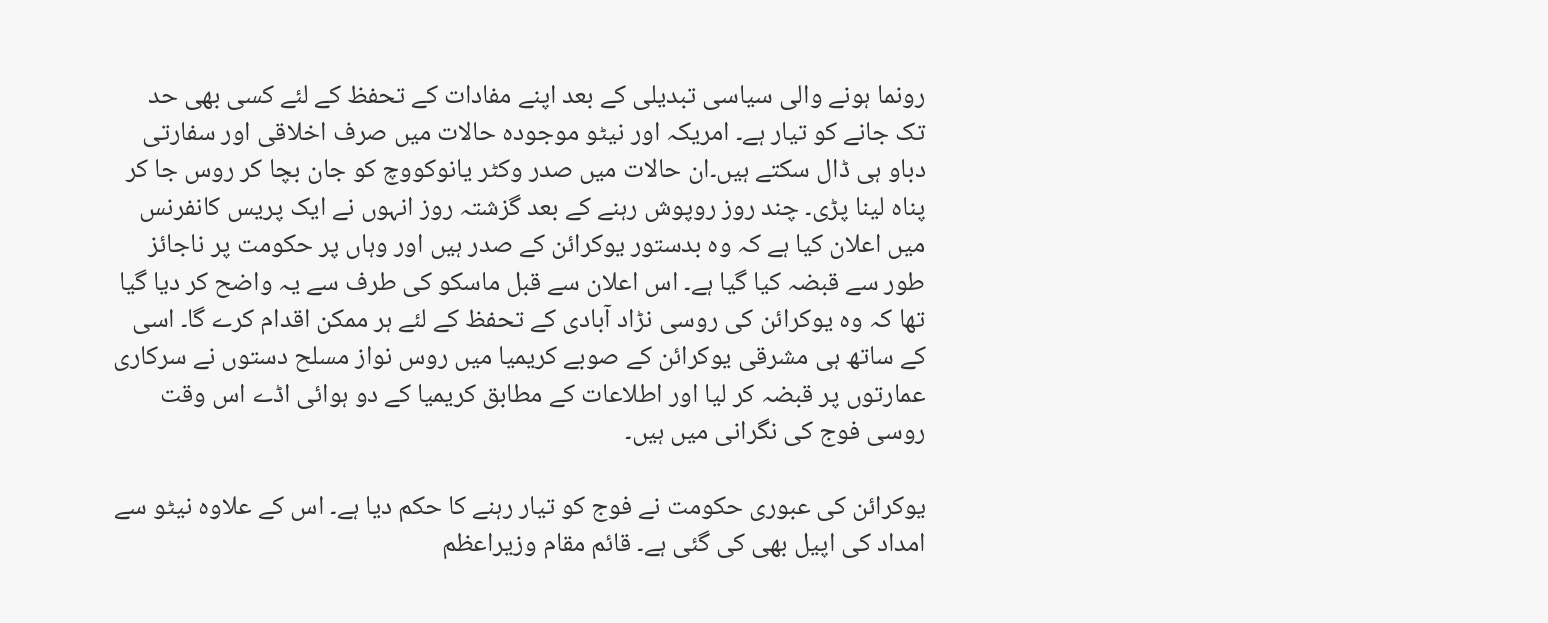رونما ہونے والی سیاسی تبدیلی کے بعد اپنے مفادات کے تحفظ کے لئے کسی بھی حد تک جانے کو تیار ہے۔ امریکہ اور نیٹو موجودہ حالات میں صرف اخلاقی اور سفارتی دباو ہی ڈال سکتے ہیں۔ان حالات میں صدر وکٹر یانوکووچ کو جان بچا کر روس جا کر پناہ لینا پڑی۔ چند روز روپوش رہنے کے بعد گزشتہ روز انہوں نے ایک پریس کانفرنس میں اعلان کیا ہے کہ وہ بدستور یوکرائن کے صدر ہیں اور وہاں پر حکومت پر ناجائز طور سے قبضہ کیا گیا ہے۔ اس اعلان سے قبل ماسکو کی طرف سے یہ واضح کر دیا گیا تھا کہ وہ یوکرائن کی روسی نڑاد آبادی کے تحفظ کے لئے ہر ممکن اقدام کرے گا۔ اسی کے ساتھ ہی مشرقی یوکرائن کے صوبے کریمیا میں روس نواز مسلح دستوں نے سرکاری عمارتوں پر قبضہ کر لیا اور اطلاعات کے مطابق کریمیا کے دو ہوائی اڈے اس وقت روسی فوج کی نگرانی میں ہیں۔

یوکرائن کی عبوری حکومت نے فوج کو تیار رہنے کا حکم دیا ہے۔ اس کے علاوہ نیٹو سے امداد کی اپیل بھی کی گئی ہے۔ قائم مقام وزیراعظم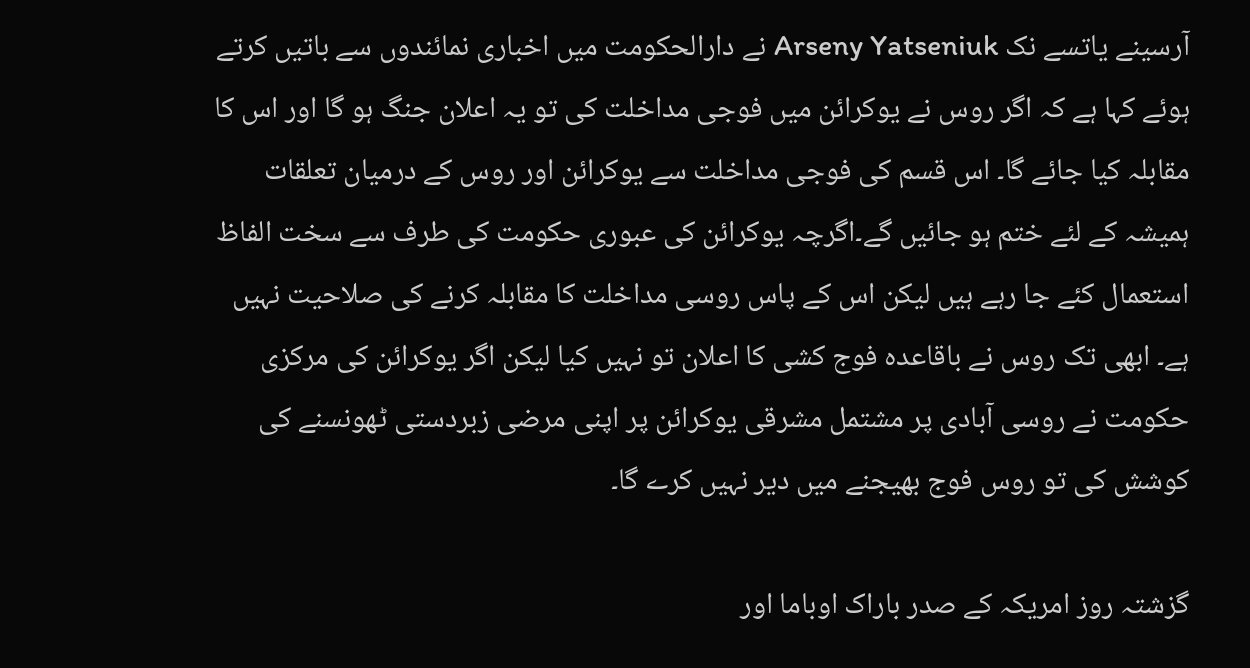آرسینے یاتسے نک Arseny Yatseniuk نے دارالحکومت میں اخباری نمائندوں سے باتیں کرتے ہوئے کہا ہے کہ اگر روس نے یوکرائن میں فوجی مداخلت کی تو یہ اعلان جنگ ہو گا اور اس کا مقابلہ کیا جائے گا۔ اس قسم کی فوجی مداخلت سے یوکرائن اور روس کے درمیان تعلقات ہمیشہ کے لئے ختم ہو جائیں گے۔اگرچہ یوکرائن کی عبوری حکومت کی طرف سے سخت الفاظ استعمال کئے جا رہے ہیں لیکن اس کے پاس روسی مداخلت کا مقابلہ کرنے کی صلاحیت نہیں ہے۔ ابھی تک روس نے باقاعدہ فوج کشی کا اعلان تو نہیں کیا لیکن اگر یوکرائن کی مرکزی حکومت نے روسی آبادی پر مشتمل مشرقی یوکرائن پر اپنی مرضی زبردستی ٹھونسنے کی کوشش کی تو روس فوج بھیجنے میں دیر نہیں کرے گا۔

گزشتہ روز امریکہ کے صدر باراک اوباما اور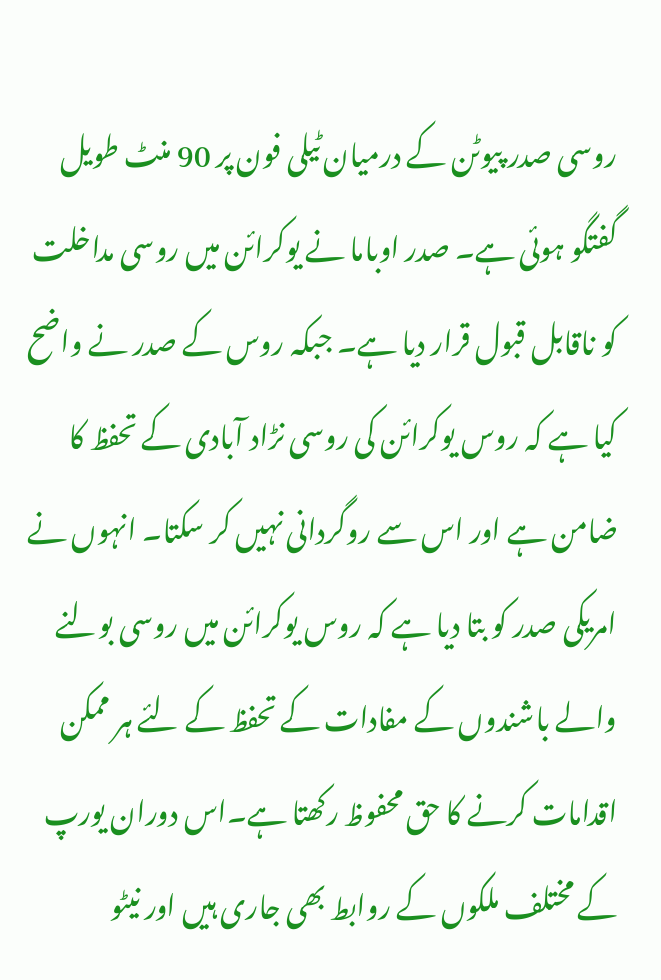روسی صدر پیوٹن کے درمیان ٹیلی فون پر 90 منٹ طویل گفتگو ہوئی ہے۔ صدر اوباما نے یوکرائن میں روسی مداخلت کو ناقابل قبول قرار دیا ہے۔ جبکہ روس کے صدر نے واضح کیا ہے کہ روس یوکرائن کی روسی نڑاد آبادی کے تحفظ کا ضامن ہے اور اس سے روگردانی نہیں کر سکتا۔ انہوں نے امریکی صدر کو بتا دیا ہے کہ روس یوکرائن میں روسی بولنے والے باشندوں کے مفادات کے تحفظ کے لئے ہر ممکن اقدامات کرنے کا حق محفوظ رکھتا ہے۔اس دوران یورپ کے مختلف ملکوں کے روابط بھی جاری ہیں اور نیٹو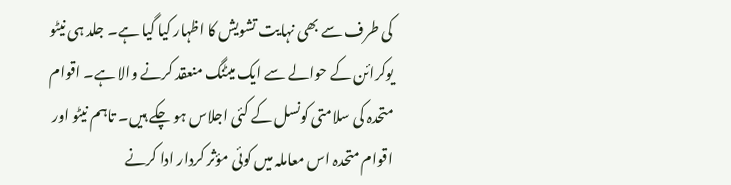کی طرف سے بھی نہایت تشویش کا اظہار کیا گیا ہے۔ جلد ہی نیٹو یوکرائن کے حوالے سے ایک میٹنگ منعقد کرنے والا ہے۔ اقوام متحدہ کی سلامتی کونسل کے کئی اجلاس ہو چکے ہیں۔ تاہم نیٹو اور اقوام متحدہ اس معاملہ میں کوئی مؤثر کردار ادا کرنے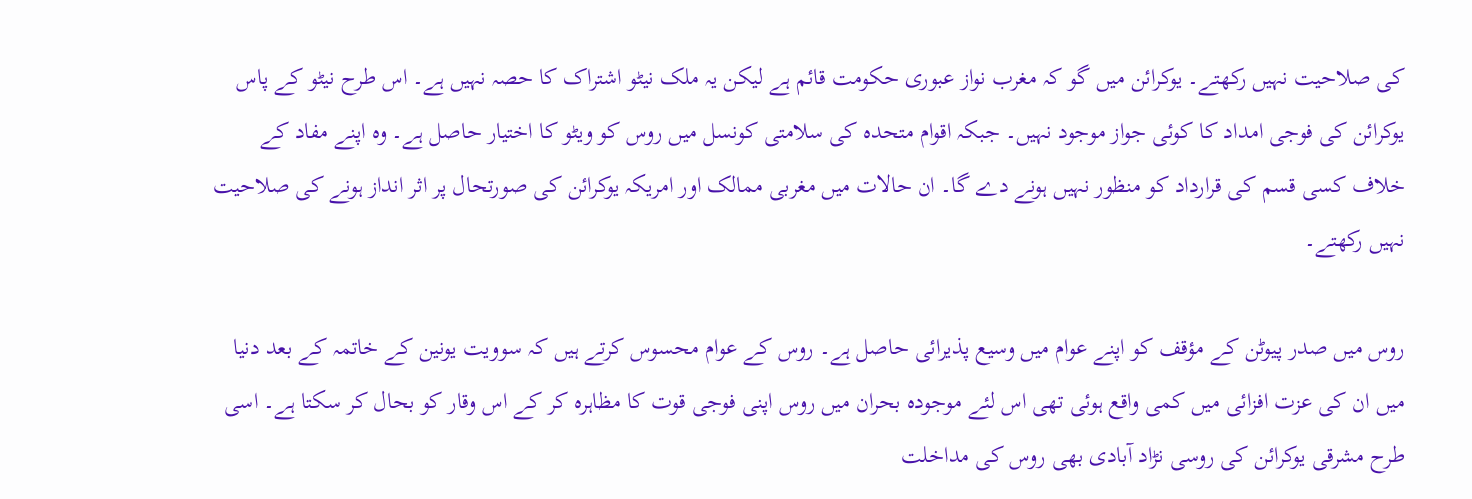کی صلاحیت نہیں رکھتے۔ یوکرائن میں گو کہ مغرب نواز عبوری حکومت قائم ہے لیکن یہ ملک نیٹو اشتراک کا حصہ نہیں ہے۔ اس طرح نیٹو کے پاس یوکرائن کی فوجی امداد کا کوئی جواز موجود نہیں۔ جبکہ اقوام متحدہ کی سلامتی کونسل میں روس کو ویٹو کا اختیار حاصل ہے۔ وہ اپنے مفاد کے خلاف کسی قسم کی قرارداد کو منظور نہیں ہونے دے گا۔ ان حالات میں مغربی ممالک اور امریکہ یوکرائن کی صورتحال پر اثر انداز ہونے کی صلاحیت نہیں رکھتے۔

روس میں صدر پیوٹن کے مؤقف کو اپنے عوام میں وسیع پذیرائی حاصل ہے۔ روس کے عوام محسوس کرتے ہیں کہ سوویت یونین کے خاتمہ کے بعد دنیا میں ان کی عزت افزائی میں کمی واقع ہوئی تھی اس لئے موجودہ بحران میں روس اپنی فوجی قوت کا مظاہرہ کر کے اس وقار کو بحال کر سکتا ہے۔ اسی طرح مشرقی یوکرائن کی روسی نڑاد آبادی بھی روس کی مداخلت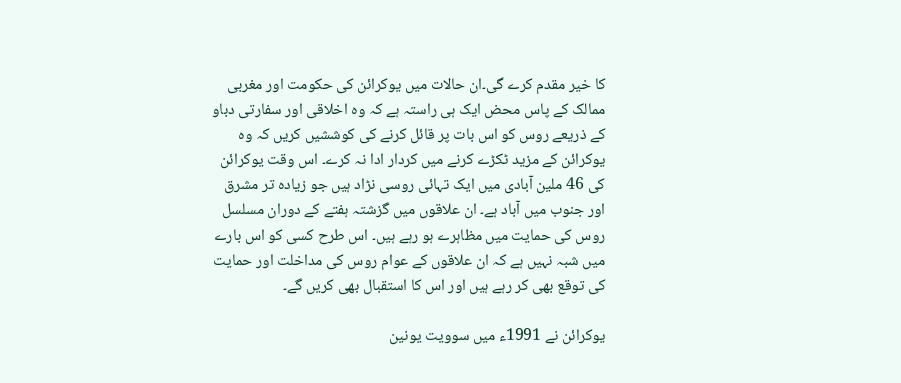کا خیر مقدم کرے گی۔ان حالات میں یوکرائن کی حکومت اور مغربی ممالک کے پاس محض ایک ہی راستہ ہے کہ وہ اخلاقی اور سفارتی دباو کے ذریعے روس کو اس بات پر قائل کرنے کی کوششیں کریں کہ وہ یوکرائن کے مزید ٹکڑے کرنے میں کردار ادا نہ کرے۔ اس وقت یوکرائن کی 46 ملین آبادی میں ایک تہائی روسی نڑاد ہیں جو زیادہ تر مشرق اور جنوب میں آباد ہے۔ ان علاقوں میں گزشتہ ہفتے کے دوران مسلسل روس کی حمایت میں مظاہرے ہو رہے ہیں۔ اس طرح کسی کو اس بارے میں شبہ نہیں ہے کہ ان علاقوں کے عوام روس کی مداخلت اور حمایت کی توقع بھی کر رہے ہیں اور اس کا استقبال بھی کریں گے۔

یوکرائن نے 1991ء میں سوویت یونین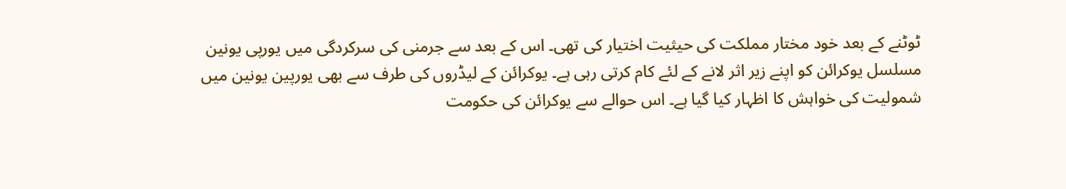ٹوٹنے کے بعد خود مختار مملکت کی حیثیت اختیار کی تھی۔ اس کے بعد سے جرمنی کی سرکردگی میں یورپی یونین مسلسل یوکرائن کو اپنے زیر اثر لانے کے لئے کام کرتی رہی ہے۔ یوکرائن کے لیڈروں کی طرف سے بھی یورپین یونین میں شمولیت کی خواہش کا اظہار کیا گیا ہے۔ اس حوالے سے یوکرائن کی حکومت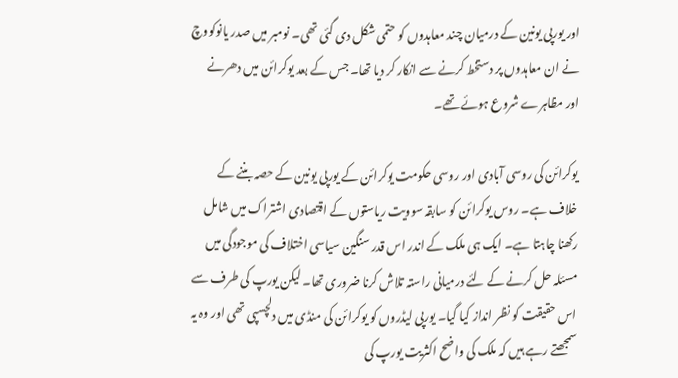اور یورپی یونین کے درمیان چند معاہدوں کو حتمی شکل دی گئی تھی۔ نومبر میں صدر یانوکووچ نے ان معاہدوں پر دستخط کرنے سے انکار کر دیا تھا۔ جس کے بعد یوکرائن میں دھرنے اور مظاہرے شروع ہوئے تھے۔

یوکرائن کی روسی آبادی اور روسی حکومت یوکرائن کے یورپی یونین کے حصہ بننے کے خلاف ہے۔ روس یوکرائن کو سابقہ سوویت ریاستوں کے اقتصادی اشتراک میں شامل رکھنا چاہتا ہے۔ ایک ہی ملک کے اندر اس قدر سنگین سیاسی اختلاف کی موجودگی میں مسئلہ حل کرنے کے لئے درمیانی راستہ تلاش کرنا ضروری تھا۔ لیکن یورپ کی طرف سے اس حقیقت کو نظر انداز کیا گیا۔ یورپی لیڈروں کو یوکرائن کی منڈی میں دلچسپی تھی اور وہ یہ سمجھتے رہے ہیں کہ ملک کی واضح اکثریت یورپ کی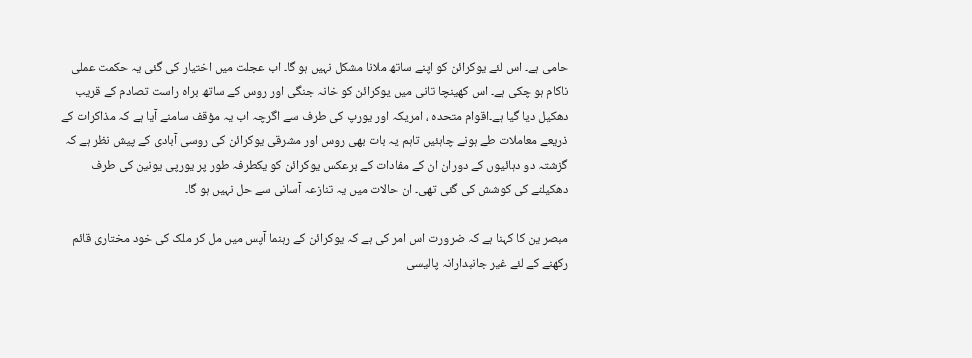حامی ہے۔ اس لئے یوکرائن کو اپنے ساتھ ملانا مشکل نہیں ہو گا۔ اب عجلت میں اختیار کی گئی یہ حکمت عملی ناکام ہو چکی ہے۔ اس کھینچا تانی میں یوکرائن کو خانہ جنگی اور روس کے ساتھ براہ راست تصادم کے قریب دھکیل دیا گیا ہے۔اقوام متحدہ ، امریکہ اور یورپ کی طرف سے اگرچہ اب یہ مؤقف سامنے آیا ہے کہ مذاکرات کے ذریعے معاملات طے ہونے چاہئیں تاہم یہ بات بھی روس اور مشرقی یوکرائن کی روسی آبادی کے پیش نظر ہے کہ گزشتہ دو دہائیوں کے دوران ان کے مفادات کے برعکس یوکرائن کو یکطرفہ طور پر یورپی یونین کی طرف دھکیلنے کی کوشش کی گئی تھی۔ ان حالات میں یہ تنازعہ آسانی سے حل نہیں ہو گا۔

مبصر ین کا کہنا ہے کہ ضرورت اس امر کی ہے کہ یوکرائن کے رہنما آپس میں مل کر ملک کی خود مختاری قائم رکھنے کے لئے غیر جانبدارانہ پالیسی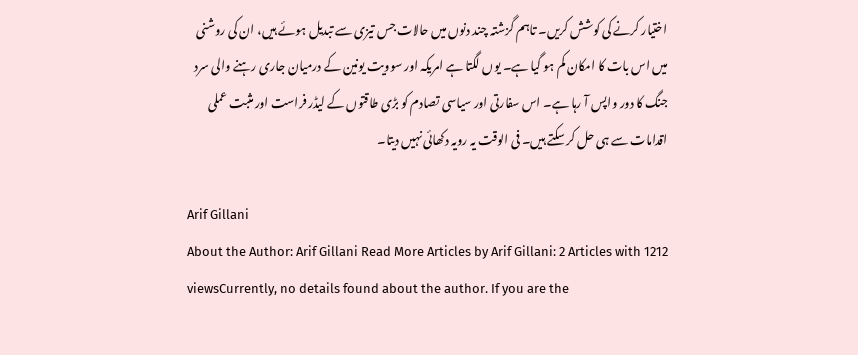اختیار کرنے کی کوشش کریں۔ تاہم گزشتہ چند دنوں میں حالات جس تیزی سے تبدیل ہوئے ہیں، ان کی روشنی میں اس بات کا امکان کم ہو گیا ہے۔ یوں لگتا ہے امریکہ اور سوویت یونین کے درمیان جاری رہنے والی سرد جنگ کا دور واپس آ رہا ہے۔ اس سفارتی اور سیاسی تصادم کو بڑی طاقتوں کے لیڈر فراست اور مثبت عملی اقدامات سے ہی حل کر سکتے ہیں۔ فی الوقت یہ رویہ دکھائی نہیں دیتا۔

Arif Gillani
About the Author: Arif Gillani Read More Articles by Arif Gillani: 2 Articles with 1212 viewsCurrently, no details found about the author. If you are the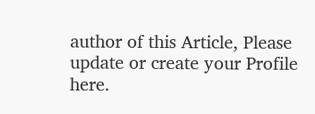author of this Article, Please update or create your Profile here.